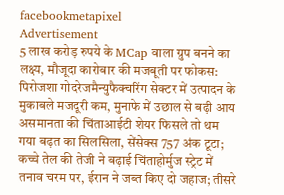facebookmetapixel
Advertisement
5 लाख करोड़ रुपये के MCap वाला ग्रुप बनने का लक्ष्य, मौजूदा कारोबार की मजबूती पर फोकस: पिरोजशा गोदरेजमैन्युफैक्चरिंग सेक्टर में उत्पादन के मुकाबले मजदूरी कम, मुनाफे में उछाल से बढ़ी आय असमानता की चिंताआईटी शेयर फिसले तो थम गया बढ़त का सिलसिला, सेंसेक्स 757 अंक टूटा; कच्चे तेल की तेजी ने बढ़ाई चिंताहोर्मुज स्ट्रेट में तनाव चरम पर, ईरान ने जब्त किए दो जहाज; तीसरे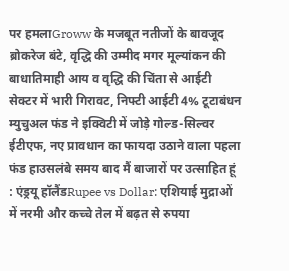पर हमलाGroww के मजबूत नतीजों के बावजूद ब्रोकरेज बंटे, वृद्धि की उम्मीद मगर मूल्यांकन की बाधातिमाही आय व वृद्धि की चिंता से आईटी सेक्टर में भारी गिरावट, निफ्टी आईटी 4% टूटाबंधन म्युचुअल फंड ने इक्विटी में जोड़े गोल्ड-सिल्वर ईटीएफ, नए प्रावधान का फायदा उठाने वाला पहला फंड हाउसलंबे समय बाद मैं बाजारों पर उत्साहित हूं : एंड्रयू हॉलैंडRupee vs Dollar: एशियाई मुद्राओं में नरमी और कच्चे तेल में बढ़त से रुपया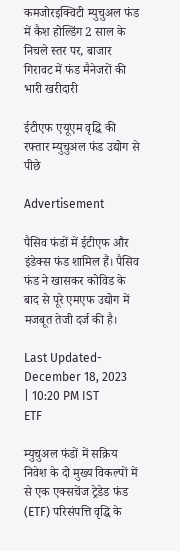कमजोरइक्विटी म्युचुअल फंड में कैश होल्डिंग 2 साल के निचले स्तर पर, बाजार गिरावट में फंड मैनेजरों की भारी खरीदारी

ईटीएफ एयूएम वृद्धि की रफ्तार म्युचुअल फंड उद्योग से पीछे

Advertisement

पैसिव फंडों में ईटीएफ और इंडेक्स फंड शामिल हैं। पैसिव फंड ने खासकर कोविड के बाद से पूरे एमएफ उद्योग में मजबूत तेजी दर्ज की है।

Last Updated- December 18, 2023 | 10:20 PM IST
ETF

म्युचुअल फंडों में सक्रिय निवेश के दो मुख्य विकल्पों में से एक एक्सचेंज ट्रेडेड फंड (ETF) परिसंपत्ति वृद्धि के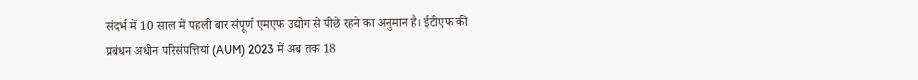संदर्भ में 10 साल में पहली बार संपूर्ण एमएफ उद्योग से पीछे रहने का अनुमान है। ईटीएफ की प्रबंधन अधीन परिसंपत्तियां (AUM) 2023 में अब तक 18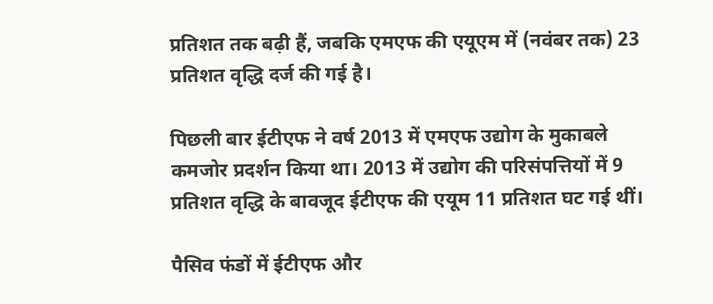प्रतिशत तक बढ़ी हैं, जबकि एमएफ की एयूएम में (नवंबर तक) 23 प्रतिशत वृद्धि दर्ज की गई है।

पिछली बार ईटीएफ ने वर्ष 2013 में एमएफ उद्योग के मुकाबले कमजोर प्रदर्शन किया था। 2013 में उद्योग की परिसंपत्तियों में 9 प्रतिशत वृद्धि के बावजूद ईटीएफ की एयूम 11 प्रतिशत घट गई थीं।

पैसिव फंडों में ईटीएफ और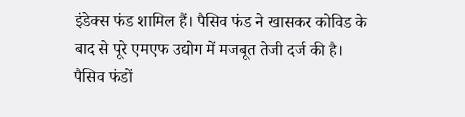इंडेक्स फंड शामिल हैं। पैसिव फंड ने खासकर कोविड के बाद से पूरे एमएफ उद्योग में मजबूत तेजी दर्ज की है। पैसिव फंडों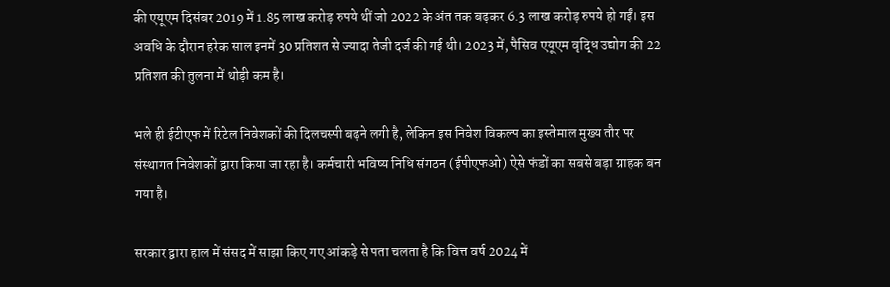की एयूएम दिसंबर 2019 में 1.85 लाख करोड़ रुपये थीं जो 2022 के अंत तक बढ़कर 6.3 लाख करोड़ रुपये हो गईं। इस अवधि के दौरान हरेक साल इनमें 30 प्रतिशत से ज्यादा तेजी दर्ज की गई थी। 2023 में, पैसिव एयूएम वृद्धि उद्योग की 22 प्रतिशत की तुलना में थोड़ी कम है।

भले ही ईटीएफ में रिटेल निवेशकों की दिलचस्पी बढ़ने लगी है, लेकिन इस निवेश विकल्प का इस्तेमाल मुख्य तौर पर संस्थागत निवेशकों द्वारा किया जा रहा है। कर्मचारी भविष्य निधि संगठन (ईपीएफओ) ऐसे फंडों का सबसे बड़ा ग्राहक बन गया है।

सरकार द्वारा हाल में संसद में साझा किए गए आंकड़े से पता चलता है कि वित्त वर्ष 2024 में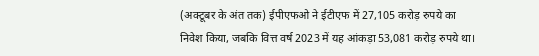(अक्टूबर के अंत तक) ईपीएफओ ने ईटीएफ में 27,105 करोड़ रुपये का निवेश किया, जबकि वित्त वर्ष 2023 में यह आंकड़ा 53,081 करोड़ रुपये था।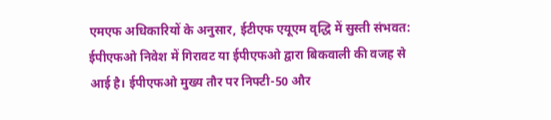एमएफ अधिकारियों के अनुसार, ईटीएफ एयूएम वृद्धि में सुस्ती संभवत: ईपीएफओ निवेश में गिरावट या ईपीएफओ द्वारा बिकवाली की वजह से आई है। ईपीएफओ मुख्य तौर पर निफ्टी-50 और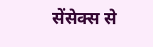सेंसेक्स से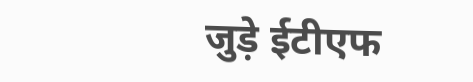जुड़े ईटीएफ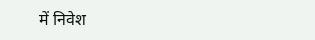में निवेश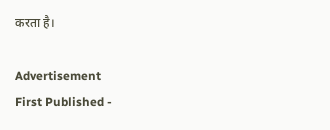करता है।

Advertisement
First Published -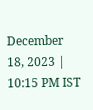December 18, 2023 | 10:15 PM IST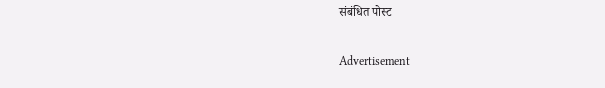संबंधित पोस्ट

Advertisement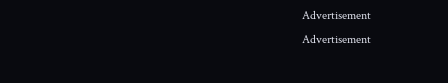Advertisement
Advertisement